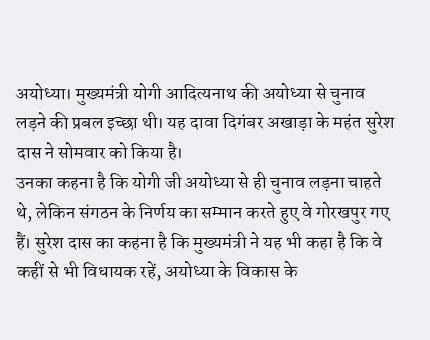अयोध्या। मुख्यमंत्री योगी आदित्यनाथ की अयोध्या से चुनाव लड़ने की प्रबल इच्छा थी। यह दावा दिगंबर अखाड़ा के महंत सुरेश दास ने सोमवार को किया है।
उनका कहना है कि योगी जी अयोध्या से ही चुनाव लड़ना चाहते थे, लेकिन संगठन के निर्णय का सम्मान करते हुए वे गोरखपुर गए हैं। सुरेश दास का कहना है कि मुख्यमंत्री ने यह भी कहा है कि वे कहीं से भी विधायक रहें, अयोध्या के विकास के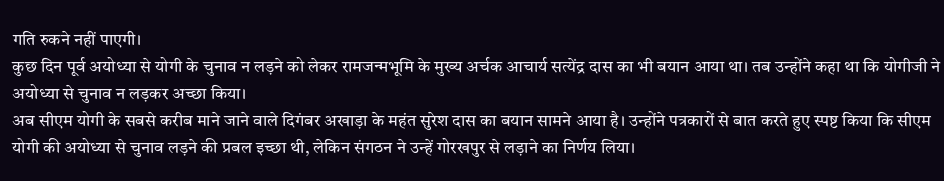गति रुकने नहीं पाएगी।
कुछ दिन पूर्व अयोध्या से योगी के चुनाव न लड़ने को लेकर रामजन्मभूमि के मुख्य अर्चक आचार्य सत्येंद्र दास का भी बयान आया था। तब उन्होंने कहा था कि योगीजी ने अयोध्या से चुनाव न लड़कर अच्छा किया।
अब सीएम योगी के सबसे करीब माने जाने वाले दिगंबर अखाड़ा के महंत सुरेश दास का बयान सामने आया है। उन्होंने पत्रकारों से बात करते हुए स्पष्ट किया कि सीएम योगी की अयोध्या से चुनाव लड़ने की प्रबल इच्छा थी, लेकिन संगठन ने उन्हें गोरखपुर से लड़ाने का निर्णय लिया।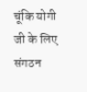चूंकि योगी जी के लिए संगठन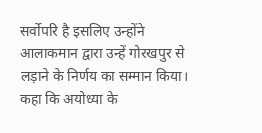सर्वोपरि है इसलिए उन्होंने आलाकमान द्वारा उन्हें गोरखपुर से लड़ाने के निर्णय का सम्मान किया। कहा कि अयोध्या के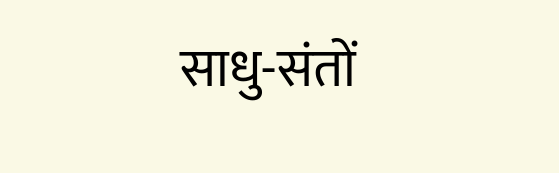साधु-संतों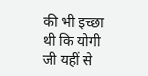की भी इच्छा थी कि योगी जी यहीं से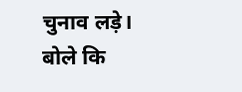चुनाव लड़े। बोले कि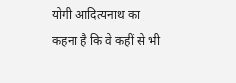योगी आदित्यनाथ का कहना है कि वे कहीं से भी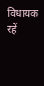विधायक रहें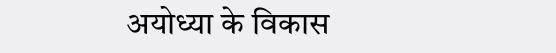अयोध्या के विकास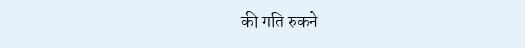की गति रुकने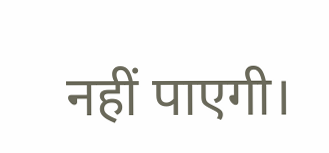नहीं पाएगी।